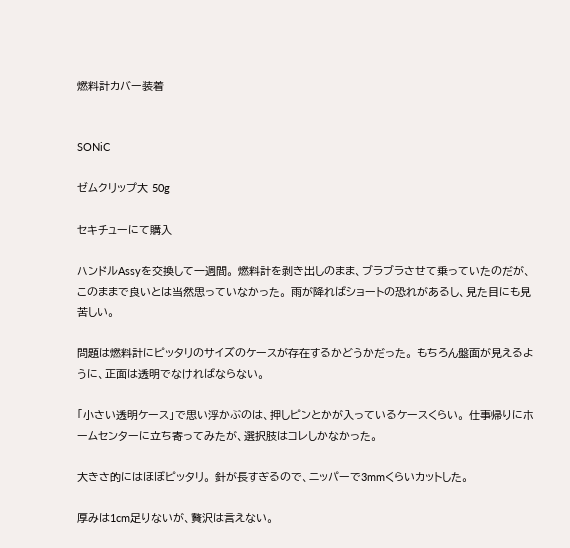燃料計カバー装着


SONiC

ゼムクリップ大 50g

セキチューにて購入

ハンドルAssyを交換して一週間。 燃料計を剥き出しのまま、ブラブラさせて乗っていたのだが、このままで良いとは当然思っていなかった。 雨が降ればショートの恐れがあるし、見た目にも見苦しい。

問題は燃料計にピッタリのサイズのケースが存在するかどうかだった。 もちろん盤面が見えるように、正面は透明でなければならない。

「小さい透明ケース」で思い浮かぶのは、押しピンとかが入っているケースくらい。 仕事帰りにホームセンターに立ち寄ってみたが、選択肢はコレしかなかった。

大きさ的にはほぼピッタリ。 針が長すぎるので、ニッパーで3mmくらいカットした。

厚みは1cm足りないが、贅沢は言えない。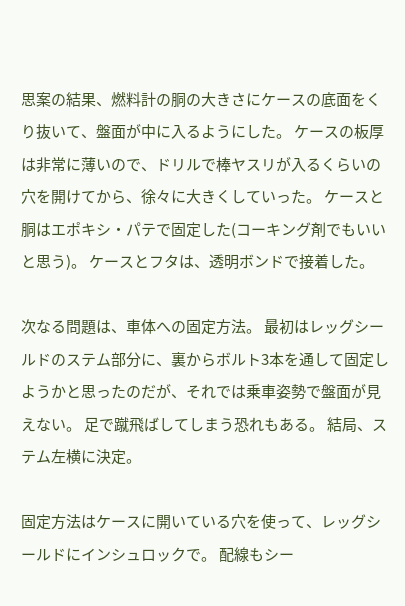思案の結果、燃料計の胴の大きさにケースの底面をくり抜いて、盤面が中に入るようにした。 ケースの板厚は非常に薄いので、ドリルで棒ヤスリが入るくらいの穴を開けてから、徐々に大きくしていった。 ケースと胴はエポキシ・パテで固定した(コーキング剤でもいいと思う)。 ケースとフタは、透明ボンドで接着した。

次なる問題は、車体への固定方法。 最初はレッグシールドのステム部分に、裏からボルト3本を通して固定しようかと思ったのだが、それでは乗車姿勢で盤面が見えない。 足で蹴飛ばしてしまう恐れもある。 結局、ステム左横に決定。

固定方法はケースに開いている穴を使って、レッグシールドにインシュロックで。 配線もシー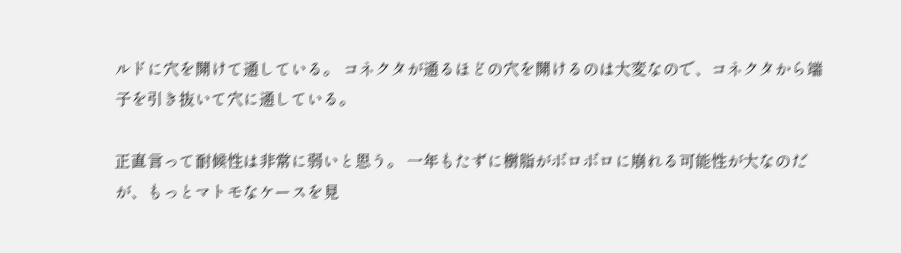ルドに穴を開けて通している。 コネクタが通るほどの穴を開けるのは大変なので、コネクタから端子を引き抜いて穴に通している。

正直言って耐候性は非常に弱いと思う。 一年もたずに樹脂がボロボロに崩れる可能性が大なのだが、もっとマトモなケースを見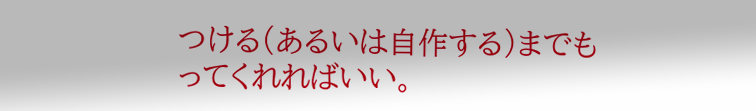つける(あるいは自作する)までもってくれればいい。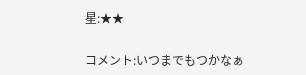星:★★

コメント:いつまでもつかなぁ